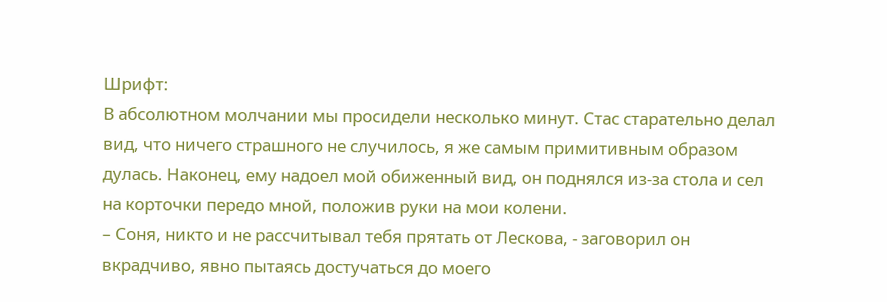Шрифт:
В абсолютном молчании мы просидели несколько минут. Стас старательно делал вид, что ничего страшного не случилось, я же самым примитивным образом дулась. Наконец, ему надоел мой обиженный вид, он поднялся из-за стола и сел на корточки передо мной, положив руки на мои колени.
– Соня, никто и не рассчитывал тебя прятать от Лескова, - заговорил он вкрадчиво, явно пытаясь достучаться до моего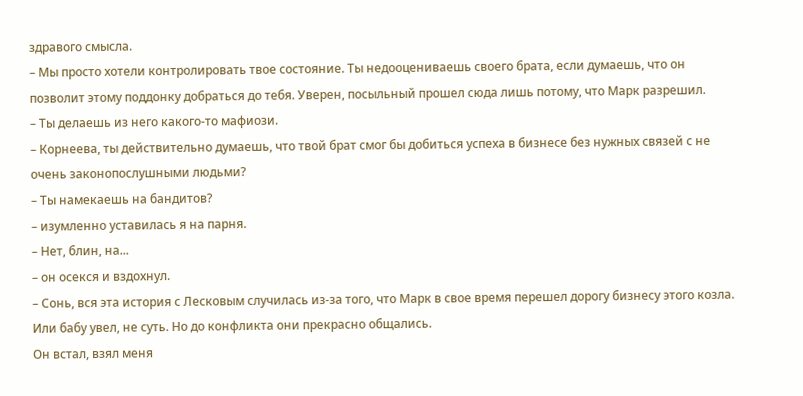здравого смысла.
– Мы просто хотели контролировать твое состояние. Ты недооцениваешь своего брата, если думаешь, что он позволит этому поддонку добраться до тебя. Уверен, посыльный прошел сюда лишь потому, что Марк разрешил.
– Ты делаешь из него какого-то мафиози.
– Корнеева, ты действительно думаешь, что твой брат смог бы добиться успеха в бизнесе без нужных связей с не очень законопослушными людьми?
– Ты намекаешь на бандитов?
– изумленно уставилась я на парня.
– Нет, блин, на...
– он осекся и вздохнул.
– Сонь, вся эта история с Лесковым случилась из-за того, что Марк в свое время перешел дорогу бизнесу этого козла. Или бабу увел, не суть. Но до конфликта они прекрасно общались.
Он встал, взял меня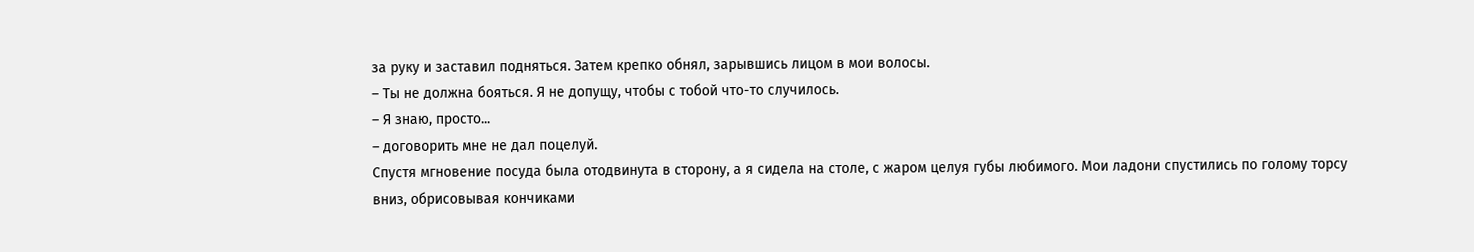за руку и заставил подняться. Затем крепко обнял, зарывшись лицом в мои волосы.
– Ты не должна бояться. Я не допущу, чтобы с тобой что-то случилось.
– Я знаю, просто...
– договорить мне не дал поцелуй.
Спустя мгновение посуда была отодвинута в сторону, а я сидела на столе, с жаром целуя губы любимого. Мои ладони спустились по голому торсу вниз, обрисовывая кончиками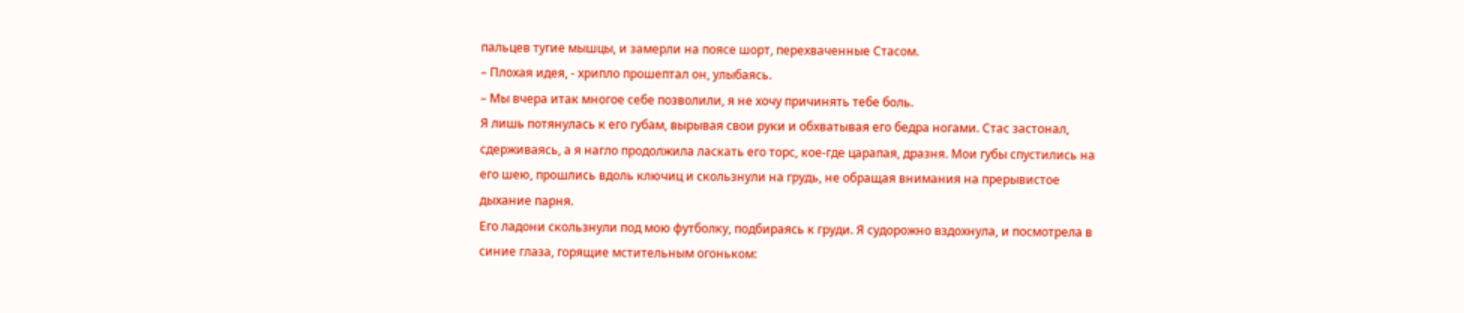пальцев тугие мышцы, и замерли на поясе шорт, перехваченные Стасом.
– Плохая идея, - хрипло прошептал он, улыбаясь.
– Мы вчера итак многое себе позволили, я не хочу причинять тебе боль.
Я лишь потянулась к его губам, вырывая свои руки и обхватывая его бедра ногами. Стас застонал, сдерживаясь, а я нагло продолжила ласкать его торс, кое-где царапая, дразня. Мои губы спустились на его шею, прошлись вдоль ключиц и скользнули на грудь, не обращая внимания на прерывистое дыхание парня.
Его ладони скользнули под мою футболку, подбираясь к груди. Я судорожно вздохнула, и посмотрела в синие глаза, горящие мстительным огоньком: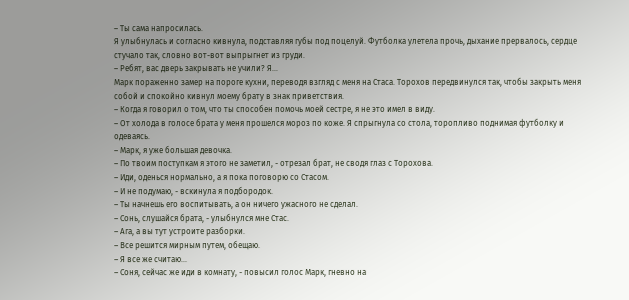– Ты сама напросилась.
Я улыбнулась и согласно кивнула, подставляя губы под поцелуй. Футболка улетела прочь, дыхание прервалось, сердце стучало так, словно вот-вот выпрыгнет из груди.
– Ребят, вас дверь закрывать не учили? Я...
Марк пораженно замер на пороге кухни, переводя взгляд с меня на Стаса. Торохов передвинулся так, чтобы закрыть меня собой и спокойно кивнул моему брату в знак приветствия.
– Когда я говорил о том, что ты способен помочь моей сестре, я не это имел в виду.
– От холода в голосе брата у меня прошелся мороз по коже. Я спрыгнула со стола, торопливо поднимая футболку и одеваясь.
– Марк, я уже большая девочка.
– По твоим поступкам я этого не заметил, - отрезал брат, не сводя глаз с Торохова.
– Иди, оденься нормально, а я пока поговорю со Стасом.
– И не подумаю, - вскинула я подбородок.
– Ты начнешь его воспитывать, а он ничего ужасного не сделал.
– Сонь, слушайся брата, - улыбнулся мне Стас.
– Ага, а вы тут устроите разборки.
– Все решится мирным путем, обещаю.
– Я все же считаю...
– Соня, сейчас же иди в комнату, - повысил голос Марк, гневно на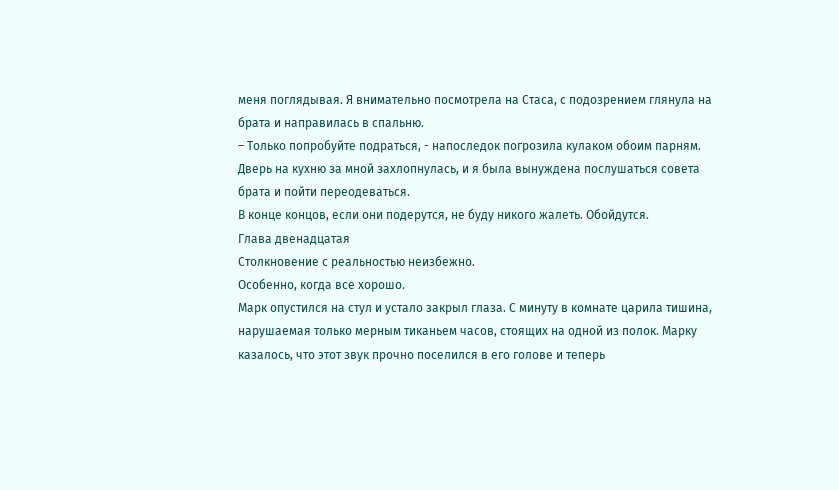меня поглядывая. Я внимательно посмотрела на Стаса, с подозрением глянула на брата и направилась в спальню.
– Только попробуйте подраться, - напоследок погрозила кулаком обоим парням.
Дверь на кухню за мной захлопнулась, и я была вынуждена послушаться совета брата и пойти переодеваться.
В конце концов, если они подерутся, не буду никого жалеть. Обойдутся.
Глава двенадцатая
Столкновение с реальностью неизбежно.
Особенно, когда все хорошо.
Марк опустился на стул и устало закрыл глаза. С минуту в комнате царила тишина, нарушаемая только мерным тиканьем часов, стоящих на одной из полок. Марку казалось, что этот звук прочно поселился в его голове и теперь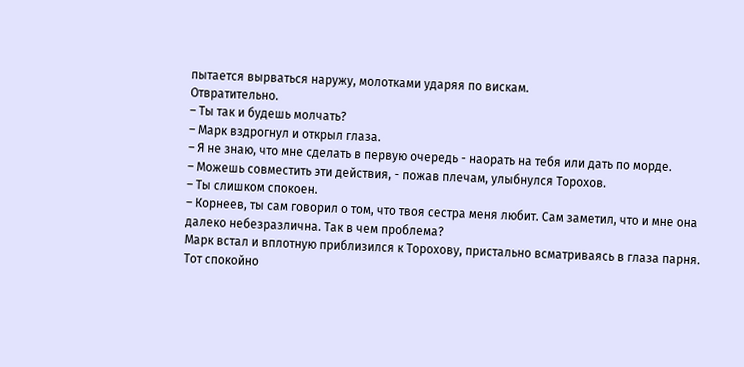пытается вырваться наружу, молотками ударяя по вискам.
Отвратительно.
– Ты так и будешь молчать?
– Марк вздрогнул и открыл глаза.
– Я не знаю, что мне сделать в первую очередь - наорать на тебя или дать по морде.
– Можешь совместить эти действия, - пожав плечам, улыбнулся Торохов.
– Ты слишком спокоен.
– Корнеев, ты сам говорил о том, что твоя сестра меня любит. Сам заметил, что и мне она далеко небезразлична. Так в чем проблема?
Марк встал и вплотную приблизился к Торохову, пристально всматриваясь в глаза парня. Тот спокойно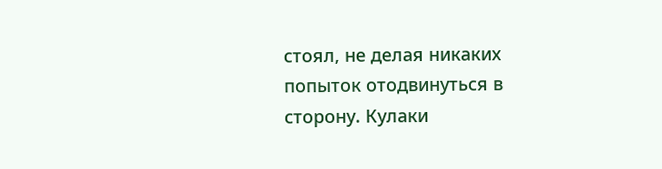стоял, не делая никаких попыток отодвинуться в сторону. Кулаки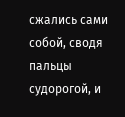сжались сами собой, сводя пальцы судорогой, и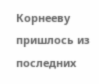Корнееву пришлось из последних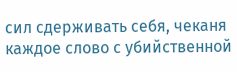сил сдерживать себя, чеканя каждое слово с убийственной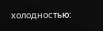холодностью: